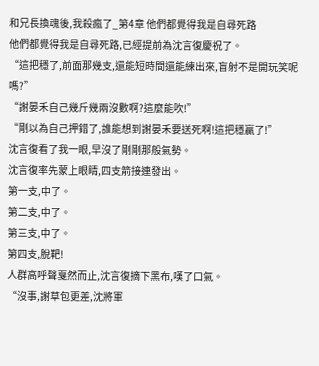和兄長換魂後,我殺瘋了_第4章 他們都覺得我是自尋死路
他們都覺得我是自尋死路,已經提前為沈言復慶祝了。
“這把穩了,前面那幾支,還能短時間還能練出來,盲射不是開玩笑呢嗎?”
“謝晏禾自己幾斤幾兩沒數啊?這麼能吹!”
“剛以為自己押錯了,誰能想到謝晏禾要送死啊!這把穩贏了!”
沈言復看了我一眼,早沒了剛剛那般氣勢。
沈言復率先蒙上眼睛,四支箭接連發出。
第一支,中了。
第二支,中了。
第三支,中了。
第四支,脫靶!
人群高呼聲戛然而止,沈言復摘下黑布,嘆了口氣。
“沒事,謝草包更差,沈將軍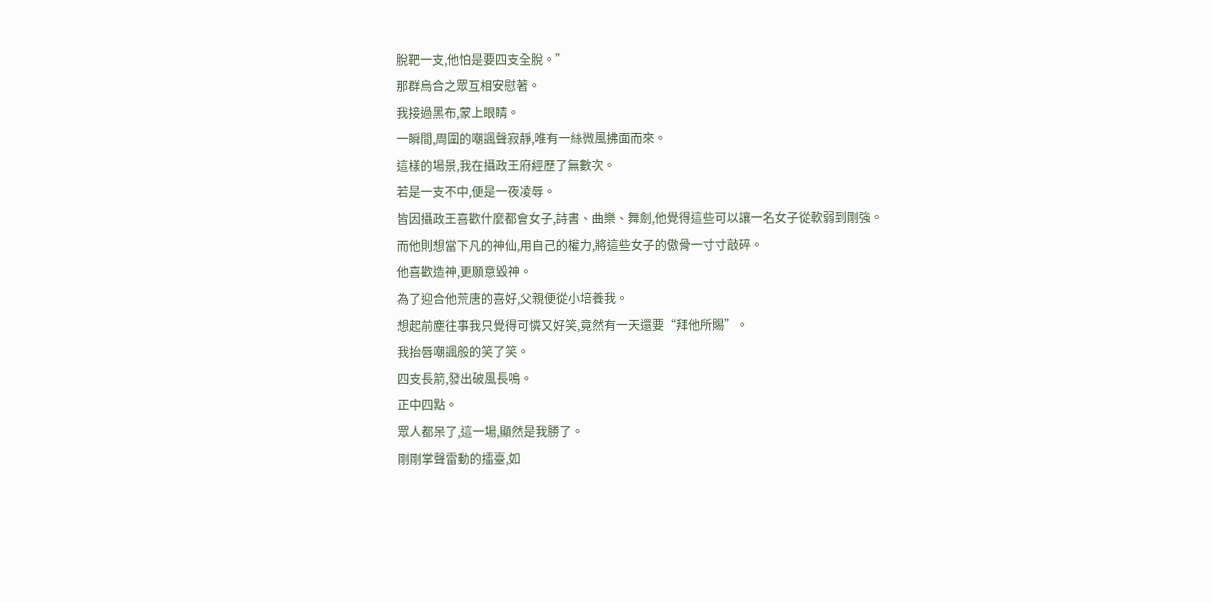脫靶一支,他怕是要四支全脫。”
那群烏合之眾互相安慰著。
我接過黑布,蒙上眼睛。
一瞬間,周圍的嘲諷聲寂靜,唯有一絲微風拂面而來。
這樣的場景,我在攝政王府經歷了無數次。
若是一支不中,便是一夜凌辱。
皆因攝政王喜歡什麼都會女子,詩書、曲樂、舞劍,他覺得這些可以讓一名女子從軟弱到剛強。
而他則想當下凡的神仙,用自己的權力,將這些女子的傲骨一寸寸敲碎。
他喜歡造神,更願意毀神。
為了迎合他荒唐的喜好,父親便從小培養我。
想起前塵往事我只覺得可憐又好笑,竟然有一天還要“拜他所賜”。
我抬唇嘲諷般的笑了笑。
四支長箭,發出破風長鳴。
正中四點。
眾人都呆了,這一場,顯然是我勝了。
剛剛掌聲雷動的擂臺,如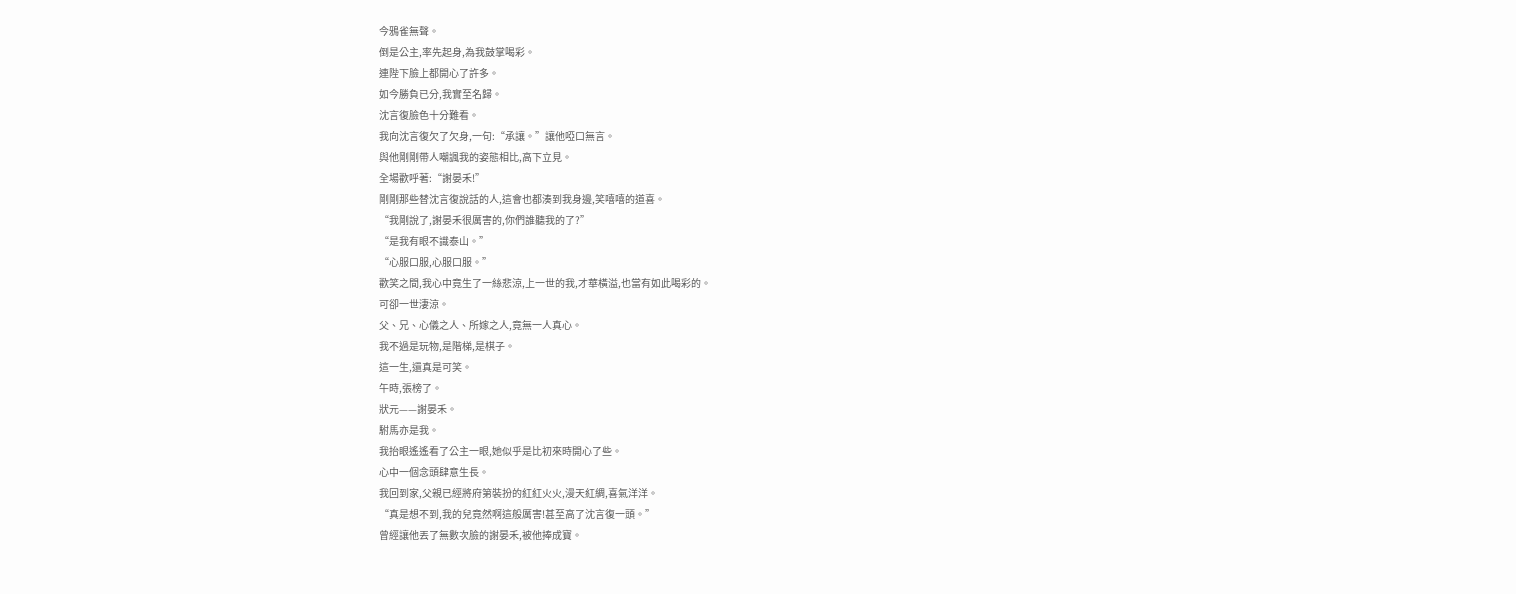今鴉雀無聲。
倒是公主,率先起身,為我鼓掌喝彩。
連陛下臉上都開心了許多。
如今勝負已分,我實至名歸。
沈言復臉色十分難看。
我向沈言復欠了欠身,一句:“承讓。”讓他啞口無言。
與他剛剛帶人嘲諷我的姿態相比,高下立見。
全場歡呼著:“謝晏禾!”
剛剛那些替沈言復說話的人,這會也都湊到我身邊,笑嘻嘻的道喜。
“我剛說了,謝晏禾很厲害的,你們誰聽我的了?”
“是我有眼不識泰山。”
“心服口服,心服口服。”
歡笑之間,我心中竟生了一絲悲涼,上一世的我,才華橫溢,也當有如此喝彩的。
可卻一世淒涼。
父、兄、心儀之人、所嫁之人,竟無一人真心。
我不過是玩物,是階梯,是棋子。
這一生,還真是可笑。
午時,張榜了。
狀元——謝晏禾。
駙馬亦是我。
我抬眼遙遙看了公主一眼,她似乎是比初來時開心了些。
心中一個念頭肆意生長。
我回到家,父親已經將府第裝扮的紅紅火火,漫天紅綢,喜氣洋洋。
“真是想不到,我的兒竟然啊這般厲害!甚至高了沈言復一頭。”
曾經讓他丟了無數次臉的謝晏禾,被他捧成寶。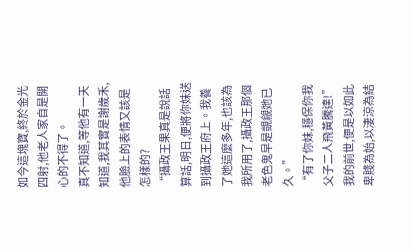如今這塊寶,終於金光四射,他老人家自是開心的不得了。
真不知道,等他有一天知道,我其實是謝歲禾,他臉上的表情又該是怎樣的?
“攝政王果真是說話算話,明日,便將你妹送到攝政王府上。我養了她這麼多年,也該為我所用了,攝政王那個老色鬼早是覬覦她已久。”
“有了你妹,穩保你我父子二人飛黃騰達!”
我的前世,便是以如此卑賤為始,以淒涼為結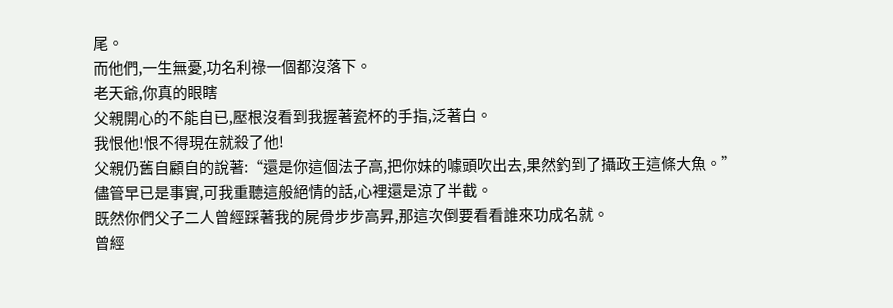尾。
而他們,一生無憂,功名利祿一個都沒落下。
老天爺,你真的眼瞎
父親開心的不能自已,壓根沒看到我握著瓷杯的手指,泛著白。
我恨他!恨不得現在就殺了他!
父親仍舊自顧自的說著:“還是你這個法子高,把你妹的噱頭吹出去,果然釣到了攝政王這條大魚。”
儘管早已是事實,可我重聽這般絕情的話,心裡還是涼了半截。
既然你們父子二人曾經踩著我的屍骨步步高昇,那這次倒要看看誰來功成名就。
曾經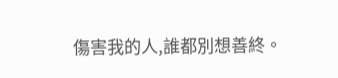傷害我的人,誰都別想善終。